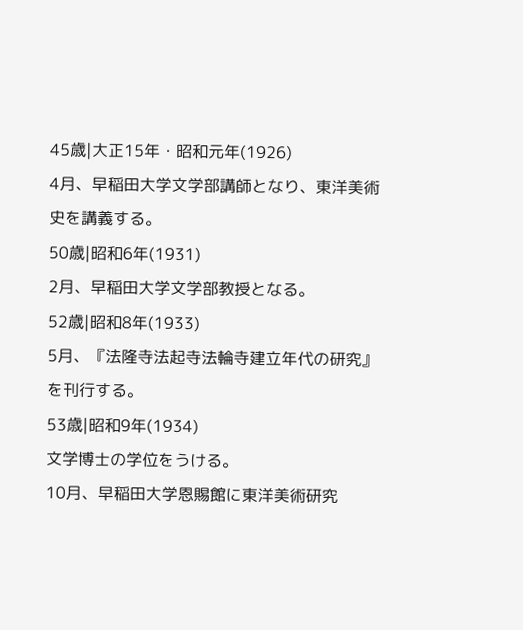45歳|大正15年・昭和元年(1926)
4月、早稲田大学文学部講師となり、東洋美術史を講義する。
50歳|昭和6年(1931)
2月、早稲田大学文学部教授となる。
52歳|昭和8年(1933)
5月、『法隆寺法起寺法輪寺建立年代の研究』を刊行する。
53歳|昭和9年(1934)
文学博士の学位をうける。
10月、早稲田大学恩賜館に東洋美術研究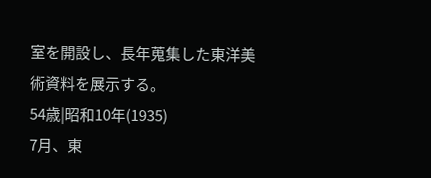室を開設し、長年蒐集した東洋美術資料を展示する。
54歳|昭和10年(1935)
7月、東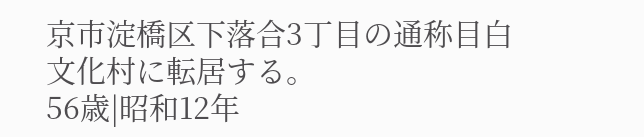京市淀橋区下落合3丁目の通称目白文化村に転居する。
56歳|昭和12年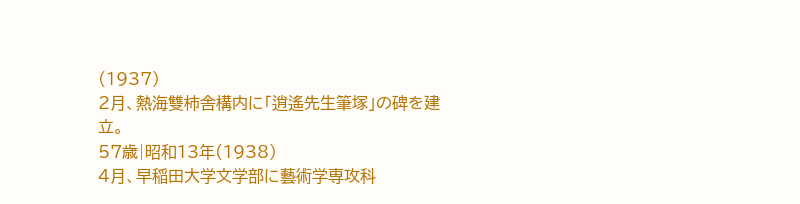(1937)
2月、熱海雙柿舎構内に「逍遙先生筆塚」の碑を建立。
57歳|昭和13年(1938)
4月、早稲田大学文学部に藝術学専攻科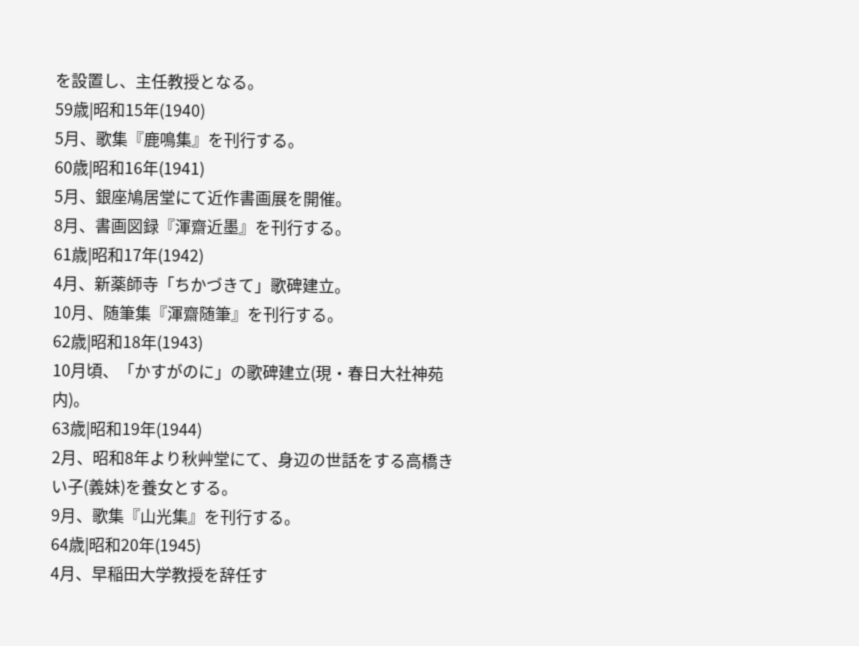を設置し、主任教授となる。
59歳|昭和15年(1940)
5月、歌集『鹿鳴集』を刊行する。
60歳|昭和16年(1941)
5月、銀座鳩居堂にて近作書画展を開催。
8月、書画図録『渾齋近墨』を刊行する。
61歳|昭和17年(1942)
4月、新薬師寺「ちかづきて」歌碑建立。
10月、随筆集『渾齋随筆』を刊行する。
62歳|昭和18年(1943)
10月頃、「かすがのに」の歌碑建立(現・春日大社神苑内)。
63歳|昭和19年(1944)
2月、昭和8年より秋艸堂にて、身辺の世話をする高橋きい子(義妹)を養女とする。
9月、歌集『山光集』を刊行する。
64歳|昭和20年(1945)
4月、早稲田大学教授を辞任す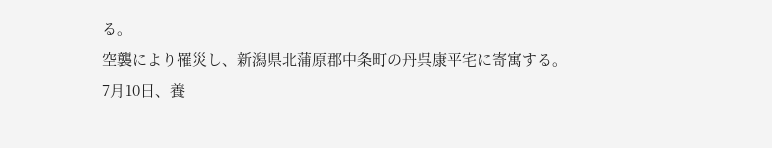る。
空襲により罹災し、新潟県北蒲原郡中条町の丹呉康平宅に寄寓する。
7月10日、養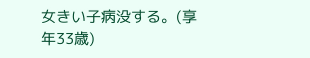女きい子病没する。(享年33歳)